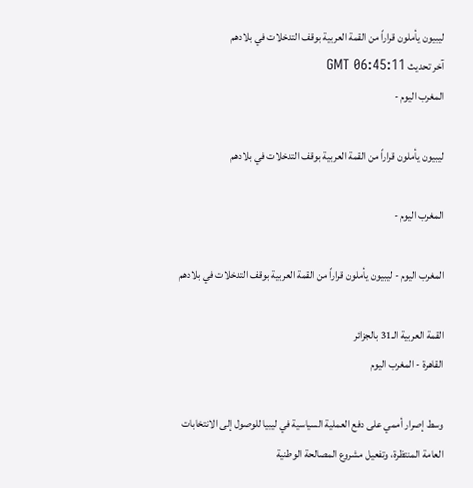ليبيون يأملون قراراً من القمة العربية بوقف التدخلات في بلادهم
آخر تحديث GMT 06:45:11
المغرب اليوم -

ليبيون يأملون قراراً من القمة العربية بوقف التدخلات في بلادهم

المغرب اليوم -

المغرب اليوم - ليبيون يأملون قراراً من القمة العربية بوقف التدخلات في بلادهم

القمة العربية الـ31 بالجزائر
القاهرة - المغرب اليوم

وسط إصرار أممي على دفع العملية السياسية في ليبيا للوصول إلى الانتخابات العامة المنتظرة، وتفعيل مشروع المصالحة الوطنية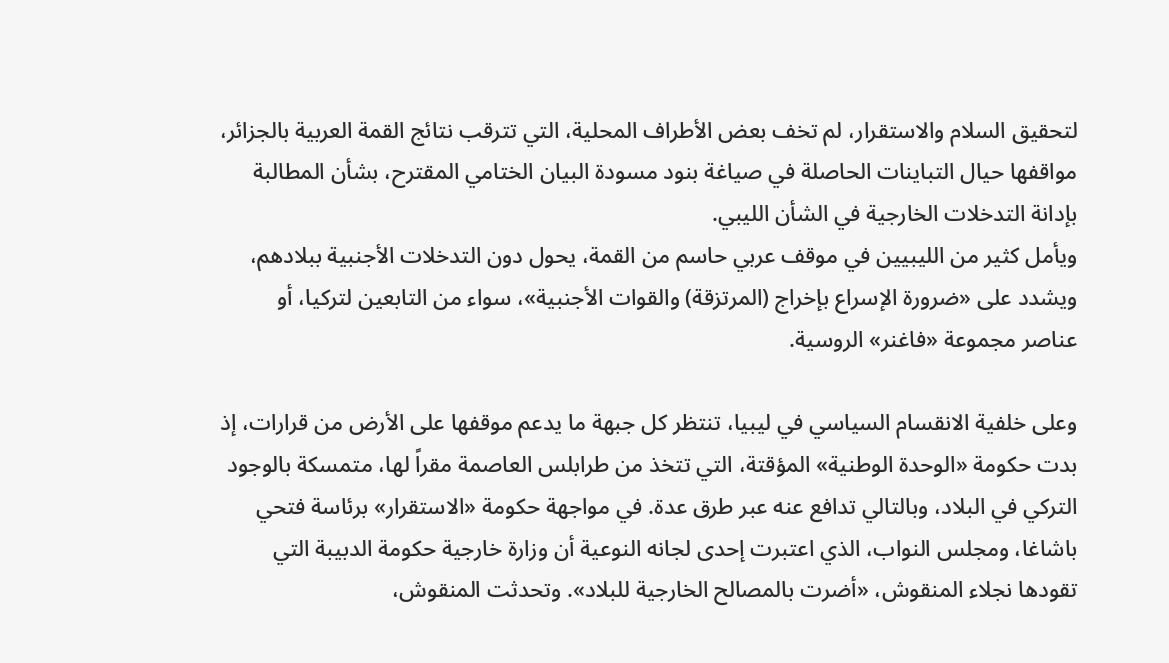لتحقيق السلام والاستقرار، لم تخف بعض الأطراف المحلية، التي تترقب نتائج القمة العربية بالجزائر، مواقفها حيال التباينات الحاصلة في صياغة بنود مسودة البيان الختامي المقترح، بشأن المطالبة بإدانة التدخلات الخارجية في الشأن الليبي.
ويأمل كثير من الليبيين في موقف عربي حاسم من القمة، يحول دون التدخلات الأجنبية ببلادهم، ويشدد على «ضرورة الإسراع بإخراج (المرتزقة) والقوات الأجنبية»، سواء من التابعين لتركيا، أو عناصر مجموعة «فاغنر» الروسية.

وعلى خلفية الانقسام السياسي في ليبيا، تنتظر كل جبهة ما يدعم موقفها على الأرض من قرارات، إذ بدت حكومة «الوحدة الوطنية» المؤقتة، التي تتخذ من طرابلس العاصمة مقراً لها، متمسكة بالوجود التركي في البلاد، وبالتالي تدافع عنه عبر طرق عدة. في مواجهة حكومة «الاستقرار» برئاسة فتحي باشاغا، ومجلس النواب، الذي اعتبرت إحدى لجانه النوعية أن وزارة خارجية حكومة الدبيبة التي تقودها نجلاء المنقوش، «أضرت بالمصالح الخارجية للبلاد». وتحدثت المنقوش،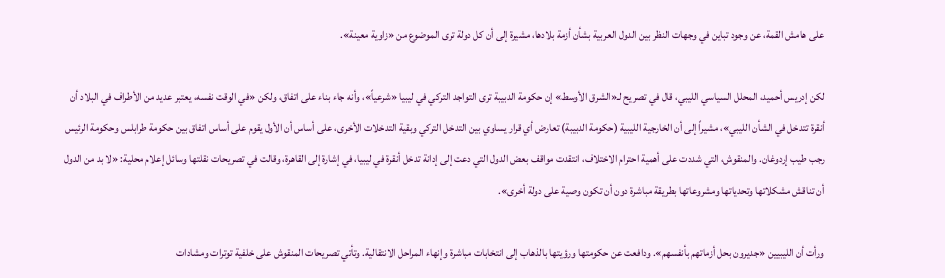على هامش القمة، عن وجود تباين في وجهات النظر بين الدول العربية بشأن أزمة بلادها، مشيرة إلى أن كل دولة ترى الموضوع من «زاوية معينة».

لكن إدريس أحميد، المحلل السياسي الليبي، قال في تصريح لـ«الشرق الأوسط» إن حكومة الدبيبة ترى التواجد التركي في ليبيا «شرعياً»، وأنه جاء بناء على اتفاق، ولكن «في الوقت نفسه، يعتبر عديد من الأطراف في البلاد أن أنقرة تتدخل في الشأن الليبي»، مشيراً إلى أن الخارجية الليبية (حكومة الدبيبة) تعارض أي قرار يساوي بين التدخل التركي وبقية التدخلات الأخرى، على أساس أن الأول يقوم على أساس اتفاق بين حكومة طرابلس وحكومة الرئيس رجب طيب إردوغان. والمنقوش، التي شددت على أهمية احترام الاختلاف، انتقدت مواقف بعض الدول التي دعت إلى إدانة تدخل أنقرة في ليبيا، في إشارة إلى القاهرة، وقالت في تصريحات نقلتها وسائل إعلام محلية: «لا بد من الدول أن تناقش مشكلاتها وتحدياتها ومشروعاتها بطريقة مباشرة دون أن تكون وصية على دولة أخرى».

ورأت أن الليبيين «جديرون بحل أزماتهم بأنفسهم». ودافعت عن حكومتها ورؤيتها بالذهاب إلى انتخابات مباشرة وإنهاء المراحل الانتقالية. وتأتي تصريحات المنقوش على خلفية توترات ومشادات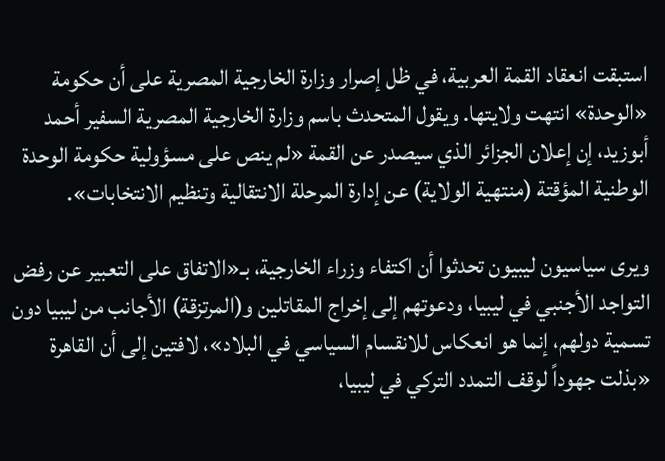استبقت انعقاد القمة العربية، في ظل إصرار وزارة الخارجية المصرية على أن حكومة «الوحدة» انتهت ولايتها. ويقول المتحدث باسم وزارة الخارجية المصرية السفير أحمد أبوزيد، إن إعلان الجزائر الذي سيصدر عن القمة «لم ينص على مسؤولية حكومة الوحدة الوطنية المؤقتة (منتهية الولاية) عن إدارة المرحلة الانتقالية وتنظيم الانتخابات».

ويرى سياسيون ليبيون تحدثوا أن اكتفاء وزراء الخارجية، بـ«الاتفاق على التعبير عن رفض التواجد الأجنبي في ليبيا، ودعوتهم إلى إخراج المقاتلين و(المرتزقة) الأجانب من ليبيا دون تسمية دولهم، إنما هو انعكاس للانقسام السياسي في البلاد»، لافتين إلى أن القاهرة «بذلت جهوداً لوقف التمدد التركي في ليبيا،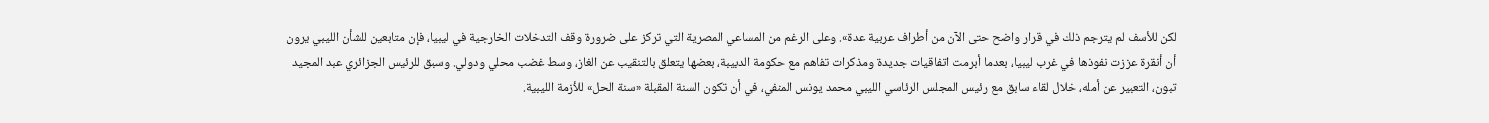لكن للأسف لم يترجم ذلك في قرار واضح حتى الآن من أطراف عربية عدة». وعلى الرغم من المساعي المصرية التي تركز على ضرورة وقف التدخلات الخارجية في ليبيا، فإن متابعين للشأن الليبي يرون أن أنقرة عززت نفوذها في غرب ليبيا، بعدما أبرمت اتفاقيات جديدة ومذكرات تفاهم مع حكومة الدبيبة، بعضها يتعلق بالتنقيب عن الغاز، وسط غضب محلي ودولي. وسبق للرئيس الجزائري عبد المجيد تبون، التعبير عن أمله، خلال لقاء سابق مع رئيس المجلس الرئاسي الليبي محمد يونس المنفي، في أن تكون السنة المقبلة «سنة الحل» للأزمة الليبية.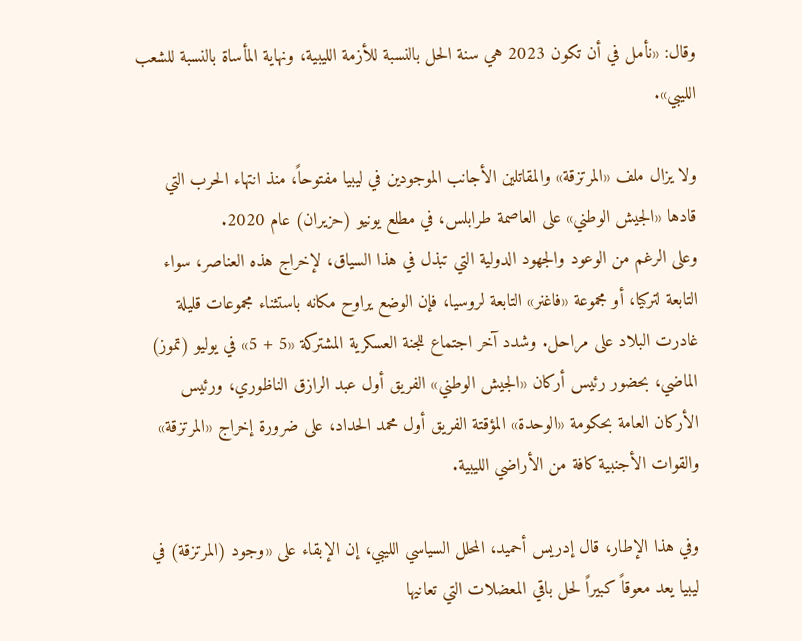وقال: «نأمل في أن تكون 2023 هي سنة الحل بالنسبة للأزمة الليبية، ونهاية المأساة بالنسبة للشعب الليبي».

ولا يزال ملف «المرتزقة» والمقاتلين الأجانب الموجودين في ليبيا مفتوحاً، منذ انتهاء الحرب التي قادها «الجيش الوطني» على العاصمة طرابلس، في مطلع يونيو (حزيران) عام 2020.
وعلى الرغم من الوعود والجهود الدولية التي تبذل في هذا السياق، لإخراج هذه العناصر، سواء التابعة لتركيا، أو مجموعة «فاغنر» التابعة لروسيا، فإن الوضع يراوح مكانه باستثناء مجموعات قليلة غادرت البلاد على مراحل. وشدد آخر اجتماع للجنة العسكرية المشتركة «5 + 5» في يوليو (تموز) الماضي، بحضور رئيس أركان «الجيش الوطني» الفريق أول عبد الرازق الناظوري، ورئيس الأركان العامة بحكومة «الوحدة» المؤقتة الفريق أول محمد الحداد، على ضرورة إخراج «المرتزقة» والقوات الأجنبية كافة من الأراضي الليبية.

وفي هذا الإطار، قال إدريس أحميد، المحلل السياسي الليبي، إن الإبقاء على «وجود (المرتزقة) في ليبيا يعد معوقاً كبيراً لحل باقي المعضلات التي تعانيها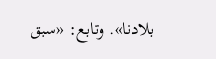بلادنا». وتابع: «سبق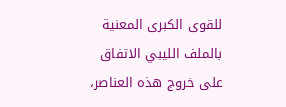للقوى الكبرى المعنية بالملف الليبي الاتفاق على خروج هذه العناصر،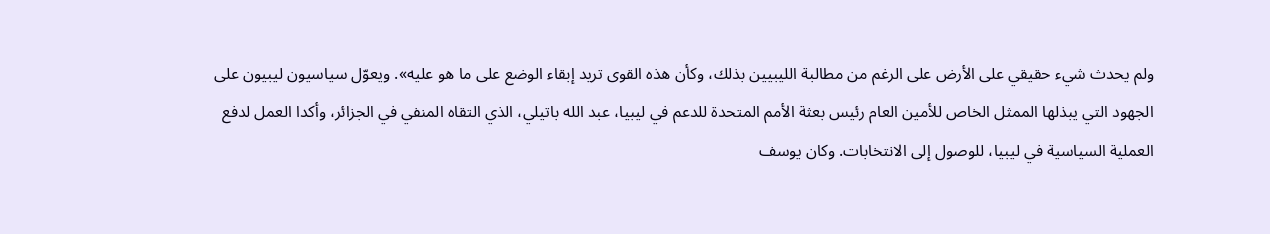ولم يحدث شيء حقيقي على الأرض على الرغم من مطالبة الليبيين بذلك، وكأن هذه القوى تريد إبقاء الوضع على ما هو عليه». ويعوّل سياسيون ليبيون على الجهود التي يبذلها الممثل الخاص للأمين العام رئيس بعثة الأمم المتحدة للدعم في ليبيا، عبد الله باتيلي، الذي التقاه المنفي في الجزائر، وأكدا العمل لدفع العملية السياسية في ليبيا، للوصول إلى الانتخابات. وكان يوسف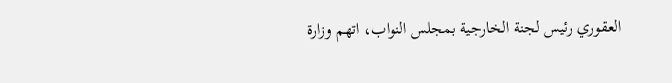العقوري رئيس لجنة الخارجية بمجلس النواب، اتهم وزارة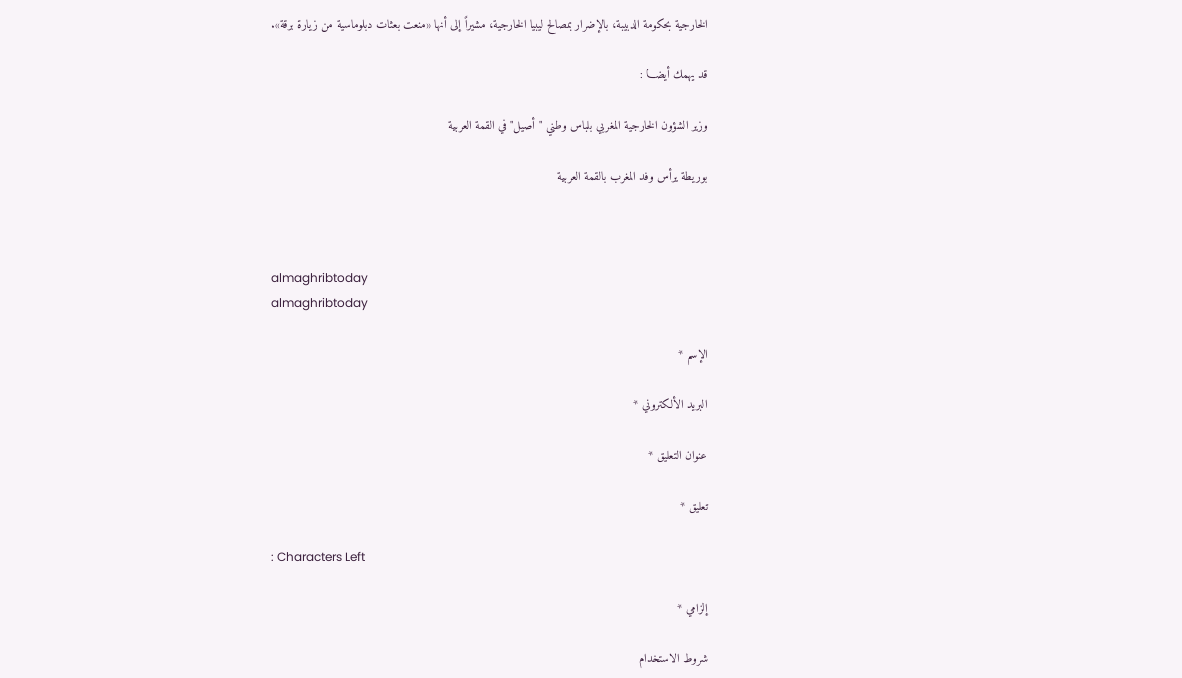الخارجية بحكومة الدبيبة، بالإضرار بمصالح ليبيا الخارجية، مشيراً إلى أنها «منعت بعثات دبلوماسية من زيارة برقة».

قد يهمك أيضـــا :

وزير الشؤون الخارجية المغربي بلباس وطني "أصيل" في القمة العربية

بوريطة يرأس وفد المغرب بالقمة العربية



almaghribtoday
almaghribtoday

الإسم *

البريد الألكتروني *

عنوان التعليق *

تعليق *

: Characters Left

إلزامي *

شروط الاستخدام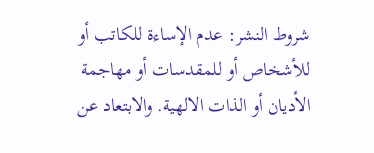شروط النشر: عدم الإساءة للكاتب أو للأشخاص أو للمقدسات أو مهاجمة الأديان أو الذات الالهية. والابتعاد عن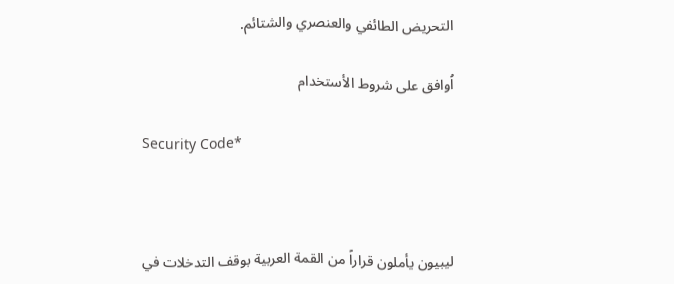التحريض الطائفي والعنصري والشتائم.

اُوافق على شروط الأستخدام

Security Code*



ليبيون يأملون قراراً من القمة العربية بوقف التدخلات في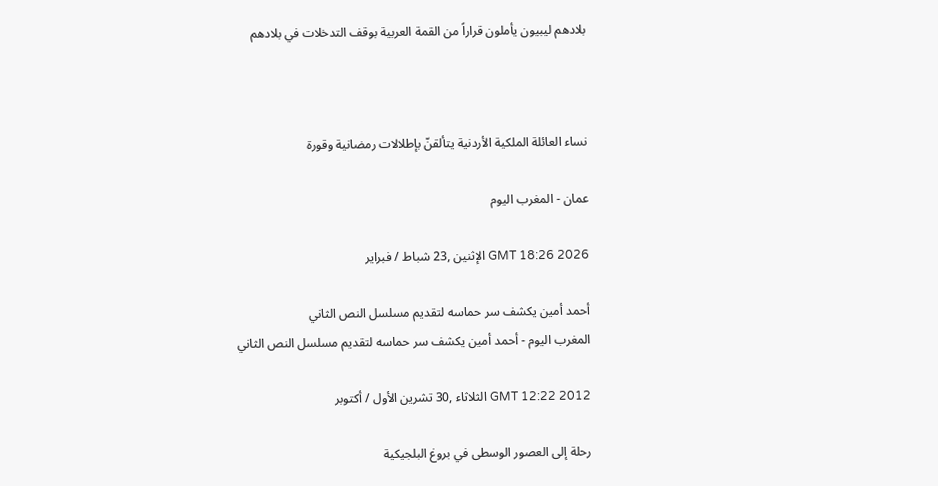بلادهم ليبيون يأملون قراراً من القمة العربية بوقف التدخلات في بلادهم



نساء العائلة الملكية الأردنية يتألقنّ بإطلالات رمضانية وقورة

عمان - المغرب اليوم

GMT 18:26 2026 الإثنين ,23 شباط / فبراير

أحمد أمين يكشف سر حماسه لتقديم مسلسل النص الثاني
المغرب اليوم - أحمد أمين يكشف سر حماسه لتقديم مسلسل النص الثاني

GMT 12:22 2012 الثلاثاء ,30 تشرين الأول / أكتوبر

رحلة إلى العصور الوسطى في بروغ البلجيكية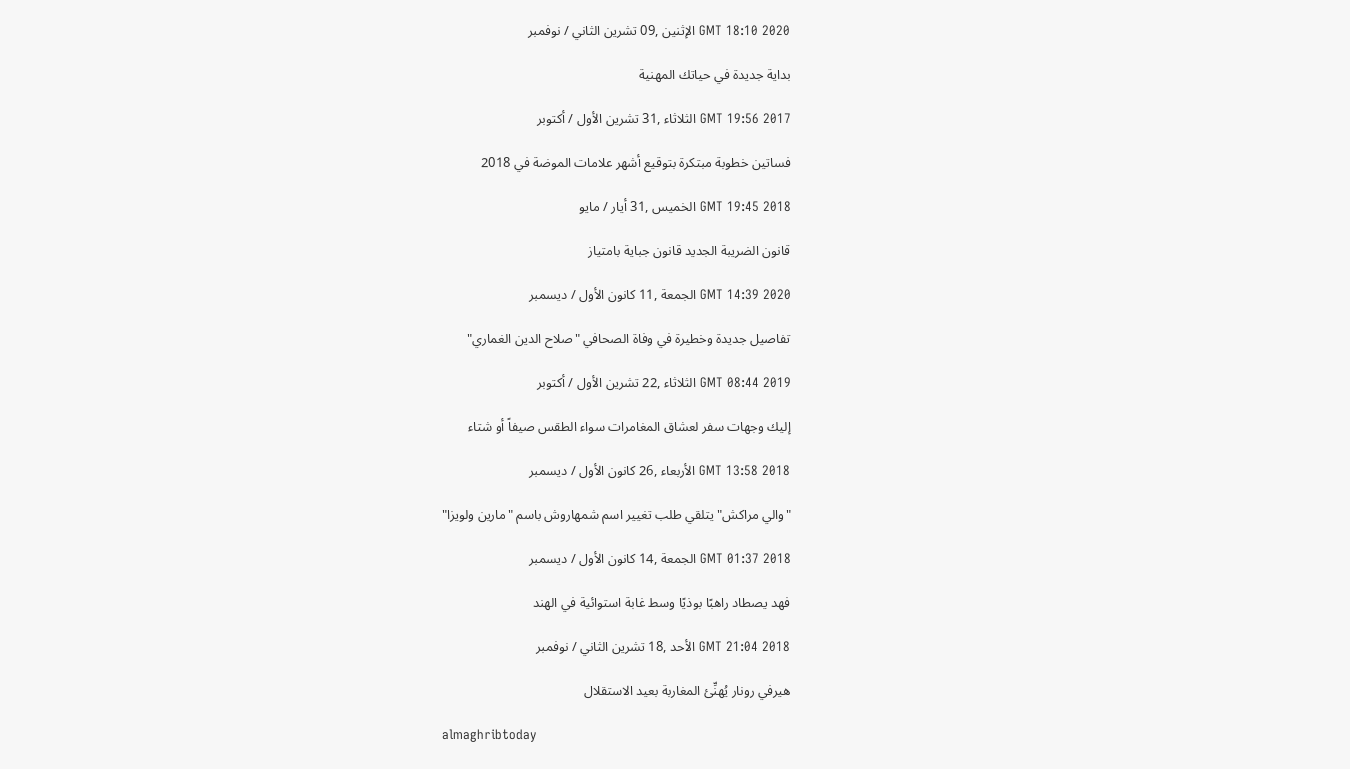GMT 18:10 2020 الإثنين ,09 تشرين الثاني / نوفمبر

بداية جديدة في حياتك المهنية

GMT 19:56 2017 الثلاثاء ,31 تشرين الأول / أكتوبر

فساتين خطوبة مبتكرة بتوقيع أشهر علامات الموضة في 2018

GMT 19:45 2018 الخميس ,31 أيار / مايو

قانون الضريبة الجديد قانون جباية بامتياز

GMT 14:39 2020 الجمعة ,11 كانون الأول / ديسمبر

تفاصيل جديدة وخطيرة في وفاة الصحافي "صلاح الدين الغماري"

GMT 08:44 2019 الثلاثاء ,22 تشرين الأول / أكتوبر

إليك وجهات سفر لعشاق المغامرات سواء الطقس صيفاً أو شتاء

GMT 13:58 2018 الأربعاء ,26 كانون الأول / ديسمبر

"والي مراكش" يتلقي طلب تغيير اسم شمهاروش باسم "مارين ولويزا"

GMT 01:37 2018 الجمعة ,14 كانون الأول / ديسمبر

فهد يصطاد راهبًا بوذيًا وسط غابة استوائية في الهند

GMT 21:04 2018 الأحد ,18 تشرين الثاني / نوفمبر

هيرفي رونار يُهنِّئ المغاربة بعيد الاستقلال

almaghribtoday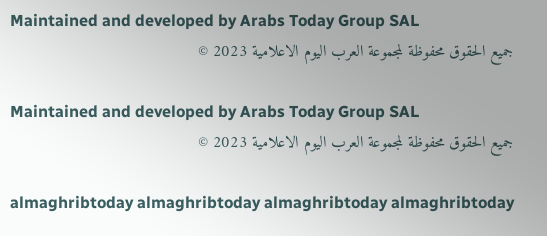Maintained and developed by Arabs Today Group SAL
جميع الحقوق محفوظة لمجموعة العرب اليوم الاعلامية 2023 ©

Maintained and developed by Arabs Today Group SAL
جميع الحقوق محفوظة لمجموعة العرب اليوم الاعلامية 2023 ©

almaghribtoday almaghribtoday almaghribtoday almaghribtoday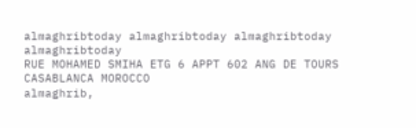almaghribtoday almaghribtoday almaghribtoday
almaghribtoday
RUE MOHAMED SMIHA ETG 6 APPT 602 ANG DE TOURS CASABLANCA MOROCCO
almaghrib,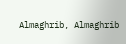Almaghrib, Almaghrib